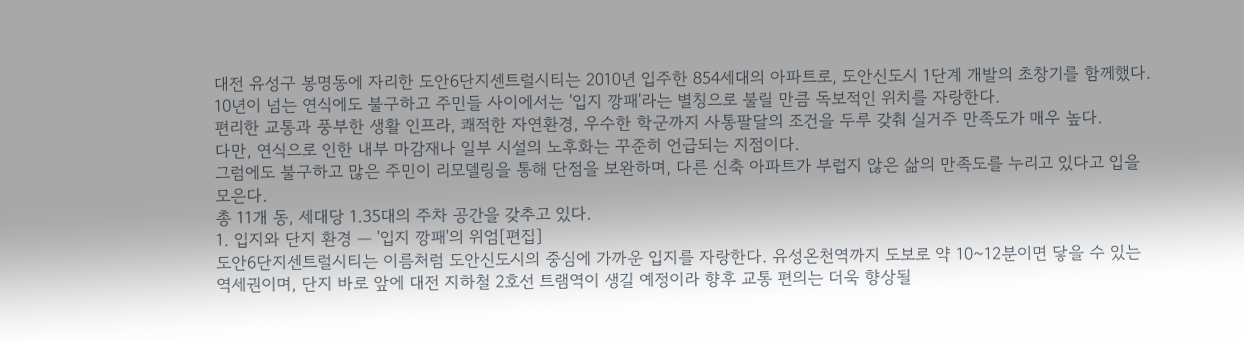대전 유성구 봉명동에 자리한 도안6단지센트럴시티는 2010년 입주한 854세대의 아파트로, 도안신도시 1단계 개발의 초창기를 함께했다.
10년이 넘는 연식에도 불구하고 주민들 사이에서는 '입지 깡패'라는 별칭으로 불릴 만큼 독보적인 위치를 자랑한다.
편리한 교통과 풍부한 생활 인프라, 쾌적한 자연환경, 우수한 학군까지 사통팔달의 조건을 두루 갖춰 실거주 만족도가 매우 높다.
다만, 연식으로 인한 내부 마감재나 일부 시설의 노후화는 꾸준히 언급되는 지점이다.
그럼에도 불구하고 많은 주민이 리모델링을 통해 단점을 보완하며, 다른 신축 아파트가 부럽지 않은 삶의 만족도를 누리고 있다고 입을 모은다.
총 11개 동, 세대당 1.35대의 주차 공간을 갖추고 있다.
1. 입지와 단지 환경 — '입지 깡패'의 위엄[편집]
도안6단지센트럴시티는 이름처럼 도안신도시의 중심에 가까운 입지를 자랑한다. 유성온천역까지 도보로 약 10~12분이면 닿을 수 있는 역세권이며, 단지 바로 앞에 대전 지하철 2호선 트램역이 생길 예정이라 향후 교통 편의는 더욱 향상될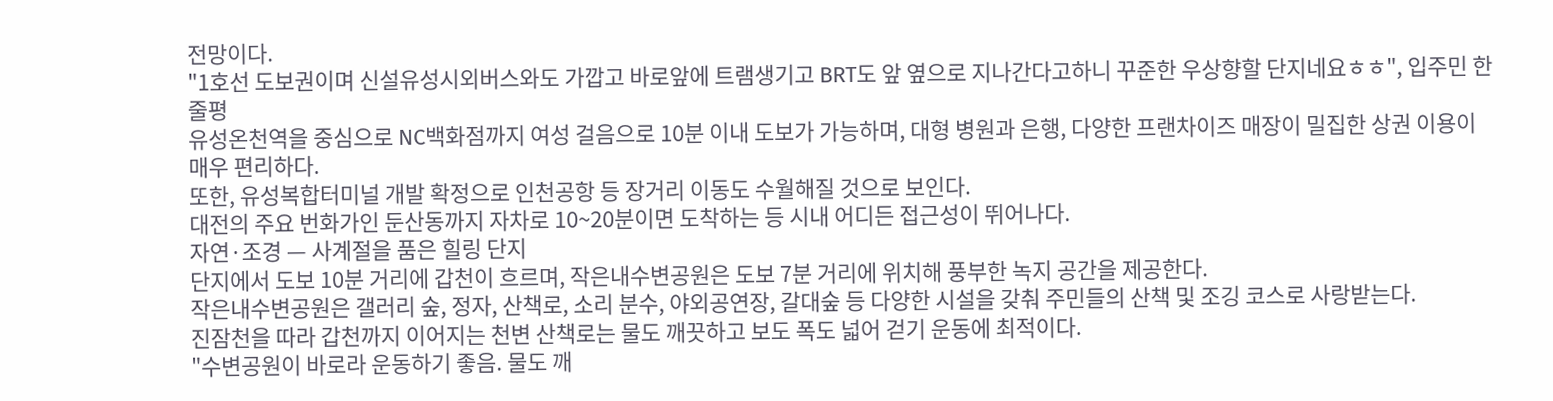전망이다.
"1호선 도보권이며 신설유성시외버스와도 가깝고 바로앞에 트램생기고 BRT도 앞 옆으로 지나간다고하니 꾸준한 우상향할 단지네요ㅎㅎ", 입주민 한줄평
유성온천역을 중심으로 NC백화점까지 여성 걸음으로 10분 이내 도보가 가능하며, 대형 병원과 은행, 다양한 프랜차이즈 매장이 밀집한 상권 이용이 매우 편리하다.
또한, 유성복합터미널 개발 확정으로 인천공항 등 장거리 이동도 수월해질 것으로 보인다.
대전의 주요 번화가인 둔산동까지 자차로 10~20분이면 도착하는 등 시내 어디든 접근성이 뛰어나다.
자연·조경 — 사계절을 품은 힐링 단지
단지에서 도보 10분 거리에 갑천이 흐르며, 작은내수변공원은 도보 7분 거리에 위치해 풍부한 녹지 공간을 제공한다.
작은내수변공원은 갤러리 숲, 정자, 산책로, 소리 분수, 야외공연장, 갈대숲 등 다양한 시설을 갖춰 주민들의 산책 및 조깅 코스로 사랑받는다.
진잠천을 따라 갑천까지 이어지는 천변 산책로는 물도 깨끗하고 보도 폭도 넓어 걷기 운동에 최적이다.
"수변공원이 바로라 운동하기 좋음. 물도 깨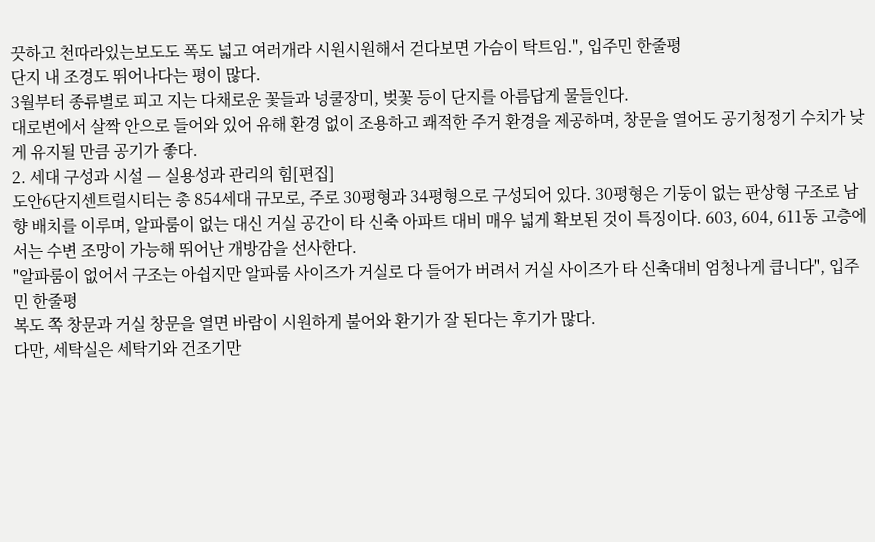끗하고 천따라있는보도도 폭도 넓고 여러개라 시원시원해서 걷다보면 가슴이 탁트임.", 입주민 한줄평
단지 내 조경도 뛰어나다는 평이 많다.
3월부터 종류별로 피고 지는 다채로운 꽃들과 넝쿨장미, 벚꽃 등이 단지를 아름답게 물들인다.
대로변에서 살짝 안으로 들어와 있어 유해 환경 없이 조용하고 쾌적한 주거 환경을 제공하며, 창문을 열어도 공기청정기 수치가 낮게 유지될 만큼 공기가 좋다.
2. 세대 구성과 시설 — 실용성과 관리의 힘[편집]
도안6단지센트럴시티는 총 854세대 규모로, 주로 30평형과 34평형으로 구성되어 있다. 30평형은 기둥이 없는 판상형 구조로 남향 배치를 이루며, 알파룸이 없는 대신 거실 공간이 타 신축 아파트 대비 매우 넓게 확보된 것이 특징이다. 603, 604, 611동 고층에서는 수변 조망이 가능해 뛰어난 개방감을 선사한다.
"알파룸이 없어서 구조는 아쉽지만 알파룸 사이즈가 거실로 다 들어가 버려서 거실 사이즈가 타 신축대비 엄청나게 큽니다", 입주민 한줄평
복도 쪽 창문과 거실 창문을 열면 바람이 시원하게 불어와 환기가 잘 된다는 후기가 많다.
다만, 세탁실은 세탁기와 건조기만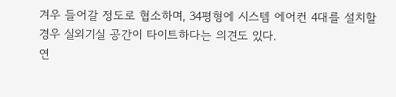겨우 들어갈 정도로 협소하며, 34평형에 시스템 에어컨 4대를 설치할 경우 실외기실 공간이 타이트하다는 의견도 있다.
연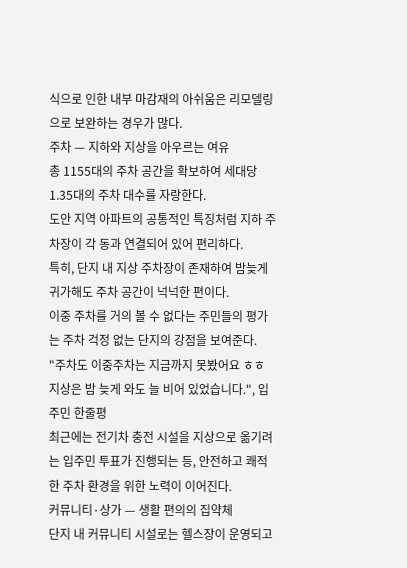식으로 인한 내부 마감재의 아쉬움은 리모델링으로 보완하는 경우가 많다.
주차 — 지하와 지상을 아우르는 여유
총 1155대의 주차 공간을 확보하여 세대당 1.35대의 주차 대수를 자랑한다.
도안 지역 아파트의 공통적인 특징처럼 지하 주차장이 각 동과 연결되어 있어 편리하다.
특히, 단지 내 지상 주차장이 존재하여 밤늦게 귀가해도 주차 공간이 넉넉한 편이다.
이중 주차를 거의 볼 수 없다는 주민들의 평가는 주차 걱정 없는 단지의 강점을 보여준다.
"주차도 이중주차는 지금까지 못봤어요 ㅎㅎ 지상은 밤 늦게 와도 늘 비어 있었습니다.", 입주민 한줄평
최근에는 전기차 충전 시설을 지상으로 옮기려는 입주민 투표가 진행되는 등, 안전하고 쾌적한 주차 환경을 위한 노력이 이어진다.
커뮤니티·상가 — 생활 편의의 집약체
단지 내 커뮤니티 시설로는 헬스장이 운영되고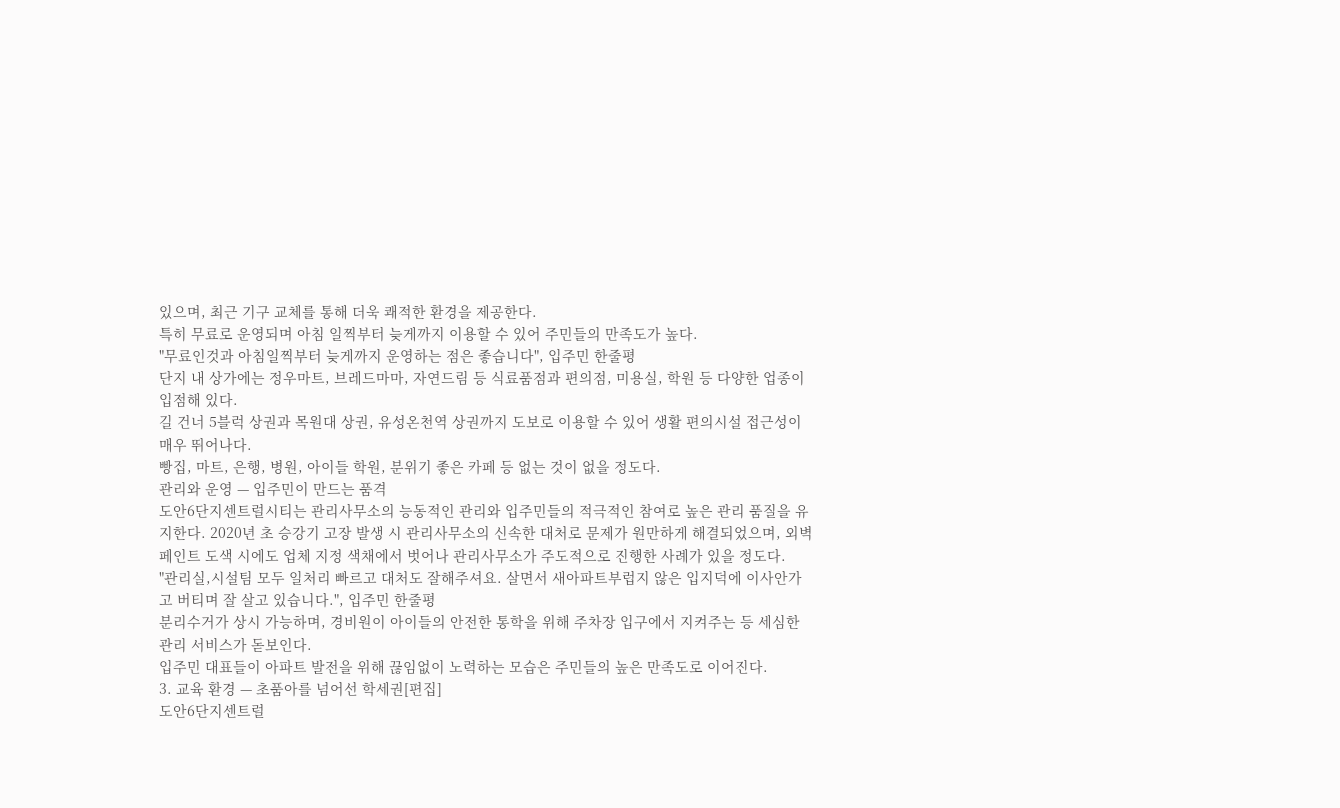있으며, 최근 기구 교체를 통해 더욱 쾌적한 환경을 제공한다.
특히 무료로 운영되며 아침 일찍부터 늦게까지 이용할 수 있어 주민들의 만족도가 높다.
"무료인것과 아침일찍부터 늦게까지 운영하는 점은 좋습니다", 입주민 한줄평
단지 내 상가에는 정우마트, 브레드마마, 자연드림 등 식료품점과 편의점, 미용실, 학원 등 다양한 업종이 입점해 있다.
길 건너 5블럭 상권과 목원대 상권, 유성온천역 상권까지 도보로 이용할 수 있어 생활 편의시설 접근성이 매우 뛰어나다.
빵집, 마트, 은행, 병원, 아이들 학원, 분위기 좋은 카페 등 없는 것이 없을 정도다.
관리와 운영 — 입주민이 만드는 품격
도안6단지센트럴시티는 관리사무소의 능동적인 관리와 입주민들의 적극적인 참여로 높은 관리 품질을 유지한다. 2020년 초 승강기 고장 발생 시 관리사무소의 신속한 대처로 문제가 원만하게 해결되었으며, 외벽 페인트 도색 시에도 업체 지정 색채에서 벗어나 관리사무소가 주도적으로 진행한 사례가 있을 정도다.
"관리실,시설팀 모두 일처리 빠르고 대처도 잘해주셔요. 살면서 새아파트부럽지 않은 입지덕에 이사안가고 버티며 잘 살고 있습니다.", 입주민 한줄평
분리수거가 상시 가능하며, 경비원이 아이들의 안전한 통학을 위해 주차장 입구에서 지켜주는 등 세심한 관리 서비스가 돋보인다.
입주민 대표들이 아파트 발전을 위해 끊임없이 노력하는 모습은 주민들의 높은 만족도로 이어진다.
3. 교육 환경 — 초품아를 넘어선 학세권[편집]
도안6단지센트럴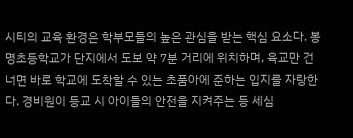시티의 교육 환경은 학부모들의 높은 관심을 받는 핵심 요소다. 봉명초등학교가 단지에서 도보 약 7분 거리에 위치하며, 육교만 건너면 바로 학교에 도착할 수 있는 초품아에 준하는 입지를 자랑한다. 경비원이 등교 시 아이들의 안전을 지켜주는 등 세심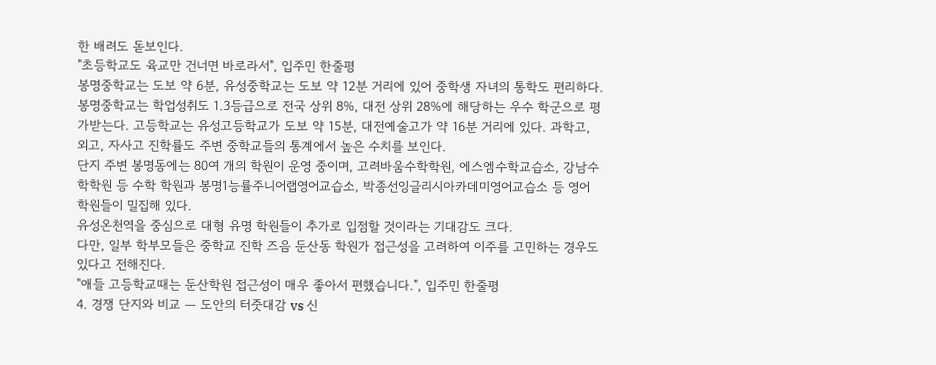한 배려도 돋보인다.
"초등학교도 육교만 건너면 바로라서", 입주민 한줄평
봉명중학교는 도보 약 6분, 유성중학교는 도보 약 12분 거리에 있어 중학생 자녀의 통학도 편리하다. 봉명중학교는 학업성취도 1.3등급으로 전국 상위 8%, 대전 상위 28%에 해당하는 우수 학군으로 평가받는다. 고등학교는 유성고등학교가 도보 약 15분, 대전예술고가 약 16분 거리에 있다. 과학고, 외고, 자사고 진학률도 주변 중학교들의 통계에서 높은 수치를 보인다.
단지 주변 봉명동에는 80여 개의 학원이 운영 중이며, 고려바움수학학원, 에스엠수학교습소, 강남수학학원 등 수학 학원과 봉명1능률주니어랩영어교습소, 박종선잉글리시아카데미영어교습소 등 영어 학원들이 밀집해 있다.
유성온천역을 중심으로 대형 유명 학원들이 추가로 입점할 것이라는 기대감도 크다.
다만, 일부 학부모들은 중학교 진학 즈음 둔산동 학원가 접근성을 고려하여 이주를 고민하는 경우도 있다고 전해진다.
"애들 고등학교때는 둔산학원 접근성이 매우 좋아서 편했습니다.", 입주민 한줄평
4. 경쟁 단지와 비교 — 도안의 터줏대감 vs 신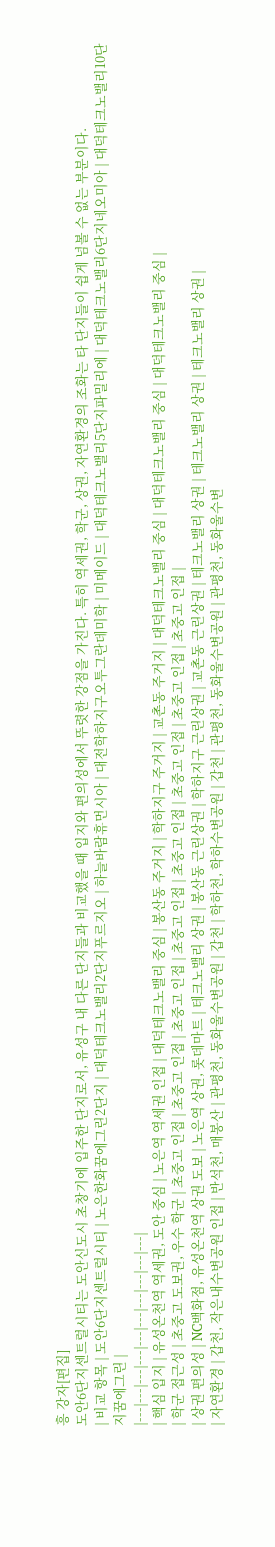흥 강자[편집]
도안6단지센트럴시티는 도안신도시 초창기에 입주한 단지로서, 유성구 내 다른 단지들과 비교했을 때 입지와 편의성에서 뚜렷한 강점을 가진다. 특히 역세권, 학군, 상권, 자연환경의 조화는 타 단지들이 쉽게 넘볼 수 없는 부분이다.
| 비교 항목 | 도안6단지센트럴시티 | 노은한화꿈에그린2단지 | 대덕테크노밸리2단지푸르지오 | 하늘바람휴먼시아 | 대전학하지구오투그란데미학 | 미메이드 | 대덕테크노밸리5단지파밀리에 | 대덕테크노밸리6단지네오미아 | 대덕테크노밸리10단지꿈에그린 |
|---|---|---|---|---|---|---|---|---|---|
| 핵심 입지 | 유성온천역 역세권, 도안 중심 | 노은역 역세권 인접 | 대덕테크노밸리 중심 | 봉산동 주거지 | 학하지구 주거지 | 교촌동 주거지 | 대덕테크노밸리 중심 | 대덕테크노밸리 중심 | 대덕테크노밸리 중심 |
| 학군 접근성 | 초중고 도보권, 우수 학군 | 초중고 인접 | 초중고 인접 | 초중고 인접 | 초중고 인접 | 초중고 인접 | 초중고 인접 | 초중고 인접 | 초중고 인접 |
| 상권 편의성 | NC백화점, 유성온천역 상권 도보 | 노은역 상권, 롯데마트 | 테크노밸리 상권 | 봉산동 근린상권 | 학하지구 근린상권 | 교촌동 근린상권 | 테크노밸리 상권 | 테크노밸리 상권 | 테크노밸리 상권 |
| 자연환경 | 갑천, 작은내수변공원 인접 | 반석천, 매봉산 | 관평천, 동화울수변공원 | 갑천 | 학하천, 학하수변공원 | 갑천 | 관평천, 동화울수변공원 | 관평천, 동화울수변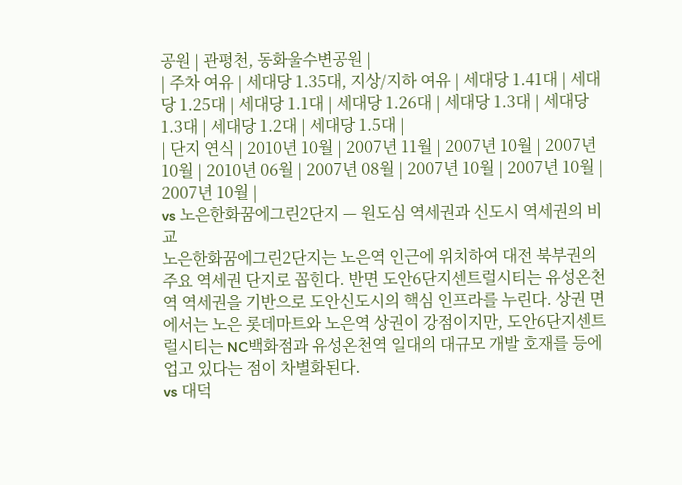공원 | 관평천, 동화울수변공원 |
| 주차 여유 | 세대당 1.35대, 지상/지하 여유 | 세대당 1.41대 | 세대당 1.25대 | 세대당 1.1대 | 세대당 1.26대 | 세대당 1.3대 | 세대당 1.3대 | 세대당 1.2대 | 세대당 1.5대 |
| 단지 연식 | 2010년 10월 | 2007년 11월 | 2007년 10월 | 2007년 10월 | 2010년 06월 | 2007년 08월 | 2007년 10월 | 2007년 10월 | 2007년 10월 |
vs 노은한화꿈에그린2단지 — 원도심 역세권과 신도시 역세권의 비교
노은한화꿈에그린2단지는 노은역 인근에 위치하여 대전 북부권의 주요 역세권 단지로 꼽힌다. 반면 도안6단지센트럴시티는 유성온천역 역세권을 기반으로 도안신도시의 핵심 인프라를 누린다. 상권 면에서는 노은 롯데마트와 노은역 상권이 강점이지만, 도안6단지센트럴시티는 NC백화점과 유성온천역 일대의 대규모 개발 호재를 등에 업고 있다는 점이 차별화된다.
vs 대덕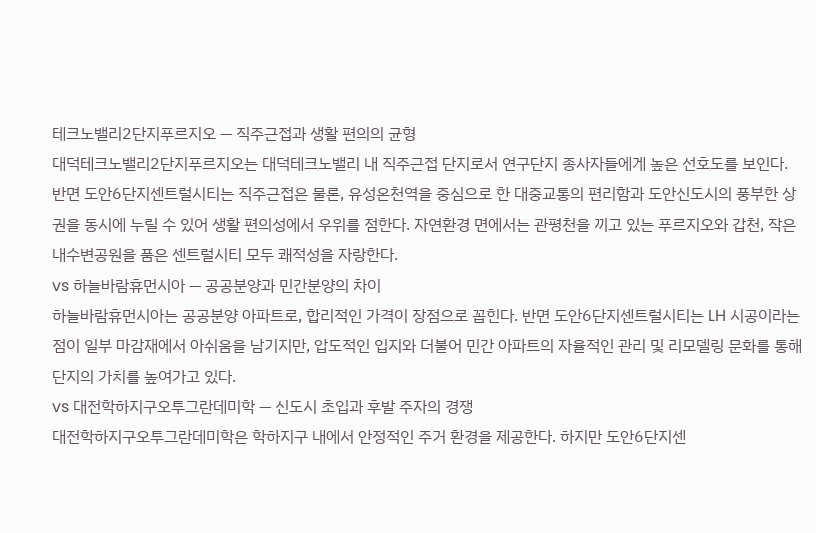테크노밸리2단지푸르지오 — 직주근접과 생활 편의의 균형
대덕테크노밸리2단지푸르지오는 대덕테크노밸리 내 직주근접 단지로서 연구단지 종사자들에게 높은 선호도를 보인다. 반면 도안6단지센트럴시티는 직주근접은 물론, 유성온천역을 중심으로 한 대중교통의 편리함과 도안신도시의 풍부한 상권을 동시에 누릴 수 있어 생활 편의성에서 우위를 점한다. 자연환경 면에서는 관평천을 끼고 있는 푸르지오와 갑천, 작은내수변공원을 품은 센트럴시티 모두 쾌적성을 자랑한다.
vs 하늘바람휴먼시아 — 공공분양과 민간분양의 차이
하늘바람휴먼시아는 공공분양 아파트로, 합리적인 가격이 장점으로 꼽힌다. 반면 도안6단지센트럴시티는 LH 시공이라는 점이 일부 마감재에서 아쉬움을 남기지만, 압도적인 입지와 더불어 민간 아파트의 자율적인 관리 및 리모델링 문화를 통해 단지의 가치를 높여가고 있다.
vs 대전학하지구오투그란데미학 — 신도시 초입과 후발 주자의 경쟁
대전학하지구오투그란데미학은 학하지구 내에서 안정적인 주거 환경을 제공한다. 하지만 도안6단지센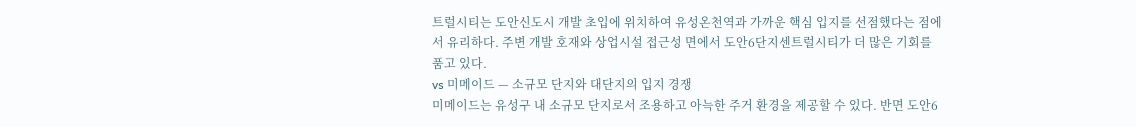트럴시티는 도안신도시 개발 초입에 위치하여 유성온천역과 가까운 핵심 입지를 선점했다는 점에서 유리하다. 주변 개발 호재와 상업시설 접근성 면에서 도안6단지센트럴시티가 더 많은 기회를 품고 있다.
vs 미메이드 — 소규모 단지와 대단지의 입지 경쟁
미메이드는 유성구 내 소규모 단지로서 조용하고 아늑한 주거 환경을 제공할 수 있다. 반면 도안6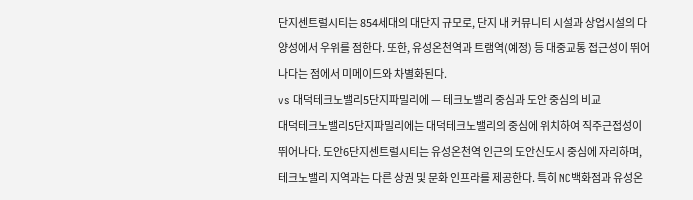단지센트럴시티는 854세대의 대단지 규모로, 단지 내 커뮤니티 시설과 상업시설의 다양성에서 우위를 점한다. 또한, 유성온천역과 트램역(예정) 등 대중교통 접근성이 뛰어나다는 점에서 미메이드와 차별화된다.
vs 대덕테크노밸리5단지파밀리에 — 테크노밸리 중심과 도안 중심의 비교
대덕테크노밸리5단지파밀리에는 대덕테크노밸리의 중심에 위치하여 직주근접성이 뛰어나다. 도안6단지센트럴시티는 유성온천역 인근의 도안신도시 중심에 자리하며, 테크노밸리 지역과는 다른 상권 및 문화 인프라를 제공한다. 특히 NC백화점과 유성온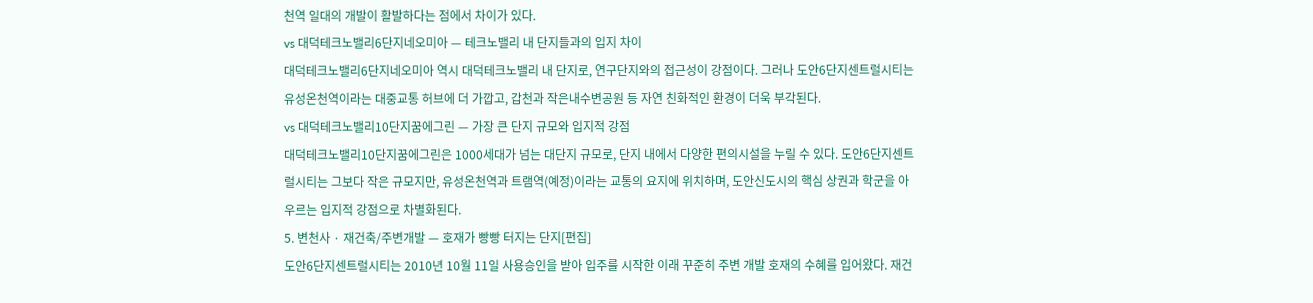천역 일대의 개발이 활발하다는 점에서 차이가 있다.
vs 대덕테크노밸리6단지네오미아 — 테크노밸리 내 단지들과의 입지 차이
대덕테크노밸리6단지네오미아 역시 대덕테크노밸리 내 단지로, 연구단지와의 접근성이 강점이다. 그러나 도안6단지센트럴시티는 유성온천역이라는 대중교통 허브에 더 가깝고, 갑천과 작은내수변공원 등 자연 친화적인 환경이 더욱 부각된다.
vs 대덕테크노밸리10단지꿈에그린 — 가장 큰 단지 규모와 입지적 강점
대덕테크노밸리10단지꿈에그린은 1000세대가 넘는 대단지 규모로, 단지 내에서 다양한 편의시설을 누릴 수 있다. 도안6단지센트럴시티는 그보다 작은 규모지만, 유성온천역과 트램역(예정)이라는 교통의 요지에 위치하며, 도안신도시의 핵심 상권과 학군을 아우르는 입지적 강점으로 차별화된다.
5. 변천사 · 재건축/주변개발 — 호재가 빵빵 터지는 단지[편집]
도안6단지센트럴시티는 2010년 10월 11일 사용승인을 받아 입주를 시작한 이래 꾸준히 주변 개발 호재의 수혜를 입어왔다. 재건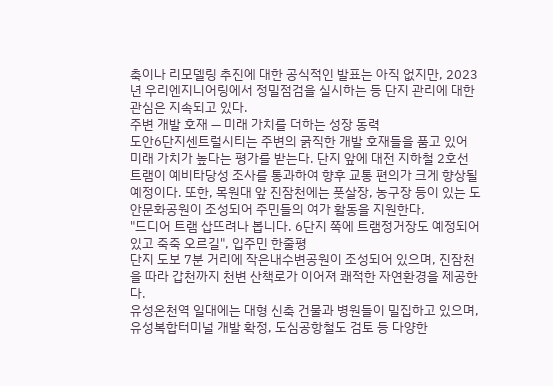축이나 리모델링 추진에 대한 공식적인 발표는 아직 없지만, 2023년 우리엔지니어링에서 정밀점검을 실시하는 등 단지 관리에 대한 관심은 지속되고 있다.
주변 개발 호재 — 미래 가치를 더하는 성장 동력
도안6단지센트럴시티는 주변의 굵직한 개발 호재들을 품고 있어 미래 가치가 높다는 평가를 받는다. 단지 앞에 대전 지하철 2호선 트램이 예비타당성 조사를 통과하여 향후 교통 편의가 크게 향상될 예정이다. 또한, 목원대 앞 진잠천에는 풋살장, 농구장 등이 있는 도안문화공원이 조성되어 주민들의 여가 활동을 지원한다.
"드디어 트램 삽뜨려나 봅니다. 6단지 쪽에 트램정거장도 예정되어있고 죽죽 오르길", 입주민 한줄평
단지 도보 7분 거리에 작은내수변공원이 조성되어 있으며, 진잠천을 따라 갑천까지 천변 산책로가 이어져 쾌적한 자연환경을 제공한다.
유성온천역 일대에는 대형 신축 건물과 병원들이 밀집하고 있으며, 유성복합터미널 개발 확정, 도심공항철도 검토 등 다양한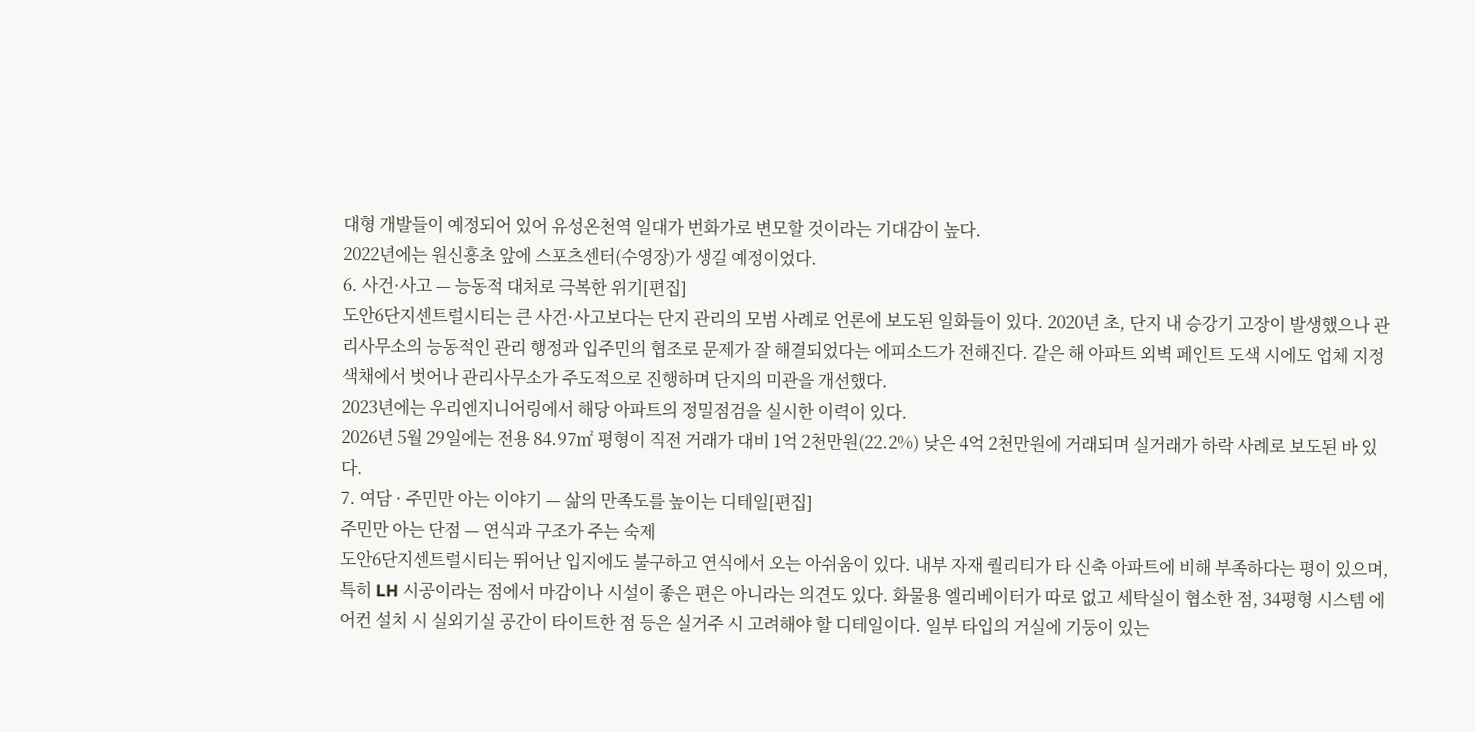대형 개발들이 예정되어 있어 유성온천역 일대가 번화가로 변모할 것이라는 기대감이 높다.
2022년에는 원신흥초 앞에 스포츠센터(수영장)가 생길 예정이었다.
6. 사건·사고 — 능동적 대처로 극복한 위기[편집]
도안6단지센트럴시티는 큰 사건·사고보다는 단지 관리의 모범 사례로 언론에 보도된 일화들이 있다. 2020년 초, 단지 내 승강기 고장이 발생했으나 관리사무소의 능동적인 관리 행정과 입주민의 협조로 문제가 잘 해결되었다는 에피소드가 전해진다. 같은 해 아파트 외벽 페인트 도색 시에도 업체 지정 색채에서 벗어나 관리사무소가 주도적으로 진행하며 단지의 미관을 개선했다.
2023년에는 우리엔지니어링에서 해당 아파트의 정밀점검을 실시한 이력이 있다.
2026년 5월 29일에는 전용 84.97㎡ 평형이 직전 거래가 대비 1억 2천만원(22.2%) 낮은 4억 2천만원에 거래되며 실거래가 하락 사례로 보도된 바 있다.
7. 여담 · 주민만 아는 이야기 — 삶의 만족도를 높이는 디테일[편집]
주민만 아는 단점 — 연식과 구조가 주는 숙제
도안6단지센트럴시티는 뛰어난 입지에도 불구하고 연식에서 오는 아쉬움이 있다. 내부 자재 퀄리티가 타 신축 아파트에 비해 부족하다는 평이 있으며, 특히 LH 시공이라는 점에서 마감이나 시설이 좋은 편은 아니라는 의견도 있다. 화물용 엘리베이터가 따로 없고 세탁실이 협소한 점, 34평형 시스템 에어컨 설치 시 실외기실 공간이 타이트한 점 등은 실거주 시 고려해야 할 디테일이다. 일부 타입의 거실에 기둥이 있는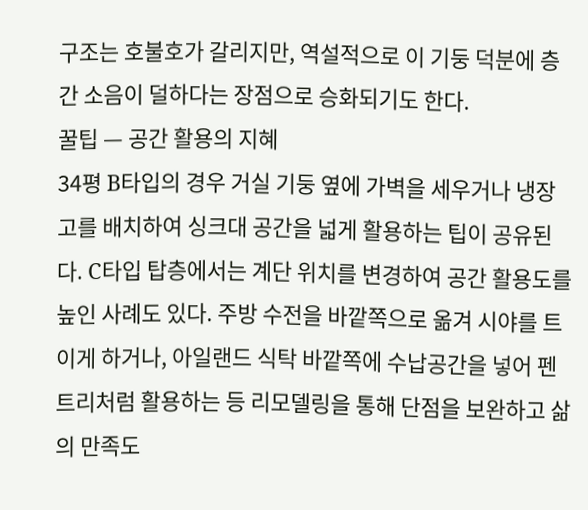구조는 호불호가 갈리지만, 역설적으로 이 기둥 덕분에 층간 소음이 덜하다는 장점으로 승화되기도 한다.
꿀팁 — 공간 활용의 지혜
34평 B타입의 경우 거실 기둥 옆에 가벽을 세우거나 냉장고를 배치하여 싱크대 공간을 넓게 활용하는 팁이 공유된다. C타입 탑층에서는 계단 위치를 변경하여 공간 활용도를 높인 사례도 있다. 주방 수전을 바깥쪽으로 옮겨 시야를 트이게 하거나, 아일랜드 식탁 바깥쪽에 수납공간을 넣어 펜트리처럼 활용하는 등 리모델링을 통해 단점을 보완하고 삶의 만족도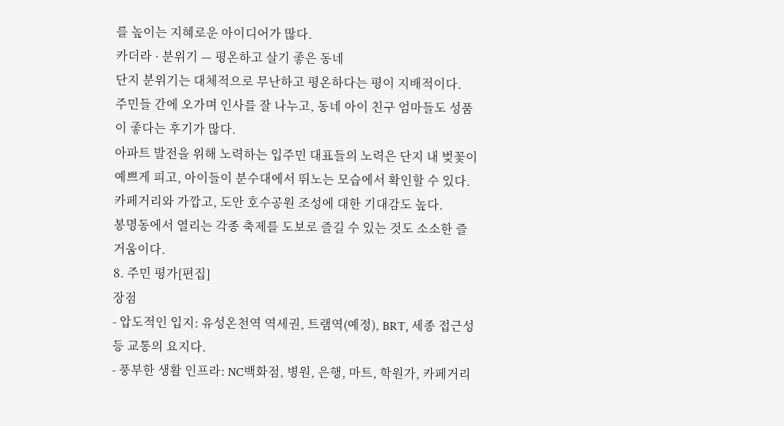를 높이는 지혜로운 아이디어가 많다.
카더라 · 분위기 — 평온하고 살기 좋은 동네
단지 분위기는 대체적으로 무난하고 평온하다는 평이 지배적이다.
주민들 간에 오가며 인사를 잘 나누고, 동네 아이 친구 엄마들도 성품이 좋다는 후기가 많다.
아파트 발전을 위해 노력하는 입주민 대표들의 노력은 단지 내 벚꽃이 예쁘게 피고, 아이들이 분수대에서 뛰노는 모습에서 확인할 수 있다.
카페거리와 가깝고, 도안 호수공원 조성에 대한 기대감도 높다.
봉명동에서 열리는 각종 축제를 도보로 즐길 수 있는 것도 소소한 즐거움이다.
8. 주민 평가[편집]
장점
- 압도적인 입지: 유성온천역 역세권, 트램역(예정), BRT, 세종 접근성 등 교통의 요지다.
- 풍부한 생활 인프라: NC백화점, 병원, 은행, 마트, 학원가, 카페거리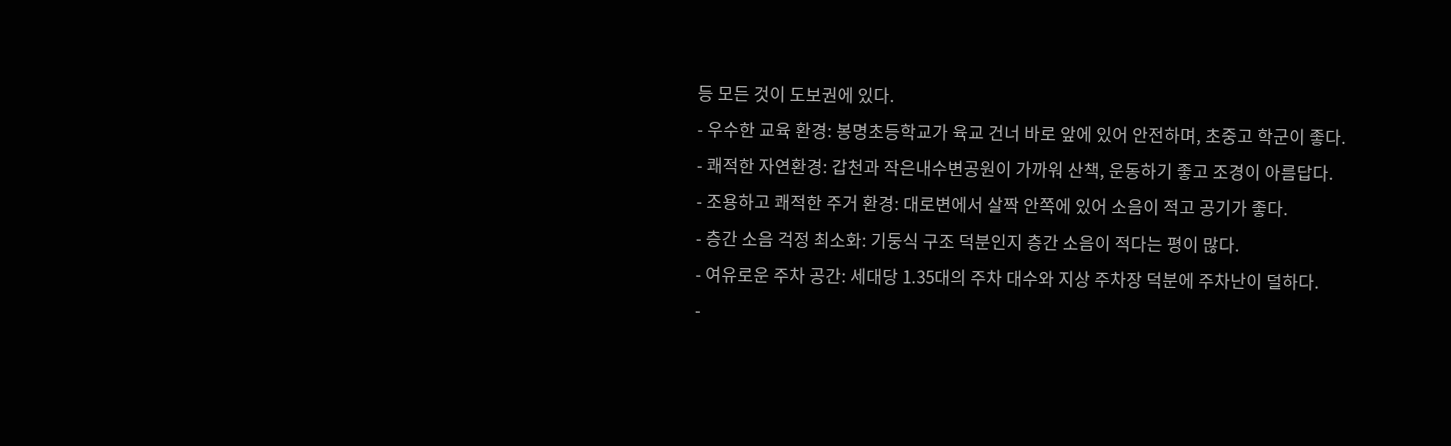등 모든 것이 도보권에 있다.
- 우수한 교육 환경: 봉명초등학교가 육교 건너 바로 앞에 있어 안전하며, 초중고 학군이 좋다.
- 쾌적한 자연환경: 갑천과 작은내수변공원이 가까워 산책, 운동하기 좋고 조경이 아름답다.
- 조용하고 쾌적한 주거 환경: 대로변에서 살짝 안쪽에 있어 소음이 적고 공기가 좋다.
- 층간 소음 걱정 최소화: 기둥식 구조 덕분인지 층간 소음이 적다는 평이 많다.
- 여유로운 주차 공간: 세대당 1.35대의 주차 대수와 지상 주차장 덕분에 주차난이 덜하다.
-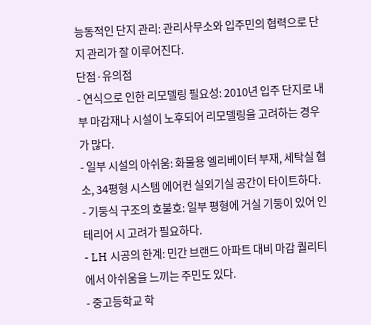능동적인 단지 관리: 관리사무소와 입주민의 협력으로 단지 관리가 잘 이루어진다.
단점·유의점
- 연식으로 인한 리모델링 필요성: 2010년 입주 단지로 내부 마감재나 시설이 노후되어 리모델링을 고려하는 경우가 많다.
- 일부 시설의 아쉬움: 화물용 엘리베이터 부재, 세탁실 협소, 34평형 시스템 에어컨 실외기실 공간이 타이트하다.
- 기둥식 구조의 호불호: 일부 평형에 거실 기둥이 있어 인테리어 시 고려가 필요하다.
- LH 시공의 한계: 민간 브랜드 아파트 대비 마감 퀄리티에서 아쉬움을 느끼는 주민도 있다.
- 중고등학교 학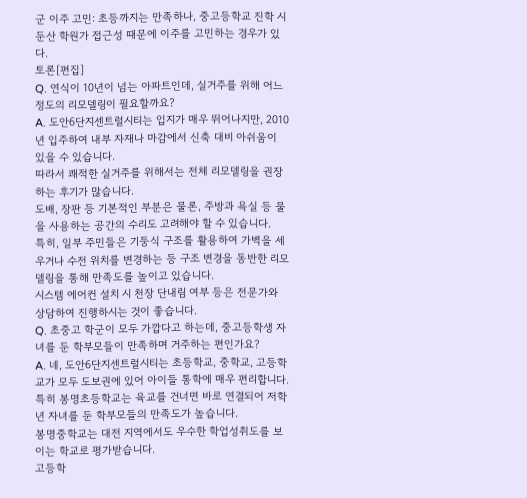군 이주 고민: 초등까지는 만족하나, 중고등학교 진학 시 둔산 학원가 접근성 때문에 이주를 고민하는 경우가 있다.
토론[편집]
Q. 연식이 10년이 넘는 아파트인데, 실거주를 위해 어느 정도의 리모델링이 필요할까요?
A. 도안6단지센트럴시티는 입지가 매우 뛰어나지만, 2010년 입주하여 내부 자재나 마감에서 신축 대비 아쉬움이 있을 수 있습니다.
따라서 쾌적한 실거주를 위해서는 전체 리모델링을 권장하는 후기가 많습니다.
도배, 장판 등 기본적인 부분은 물론, 주방과 욕실 등 물을 사용하는 공간의 수리도 고려해야 할 수 있습니다.
특히, 일부 주민들은 기둥식 구조를 활용하여 가벽을 세우거나 수전 위치를 변경하는 등 구조 변경을 동반한 리모델링을 통해 만족도를 높이고 있습니다.
시스템 에어컨 설치 시 천장 단내림 여부 등은 전문가와 상담하여 진행하시는 것이 좋습니다.
Q. 초중고 학군이 모두 가깝다고 하는데, 중고등학생 자녀를 둔 학부모들이 만족하며 거주하는 편인가요?
A. 네, 도안6단지센트럴시티는 초등학교, 중학교, 고등학교가 모두 도보권에 있어 아이들 통학에 매우 편리합니다. 특히 봉명초등학교는 육교를 건너면 바로 연결되어 저학년 자녀를 둔 학부모들의 만족도가 높습니다.
봉명중학교는 대전 지역에서도 우수한 학업성취도를 보이는 학교로 평가받습니다.
고등학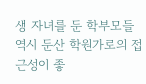생 자녀를 둔 학부모들 역시 둔산 학원가로의 접근성이 좋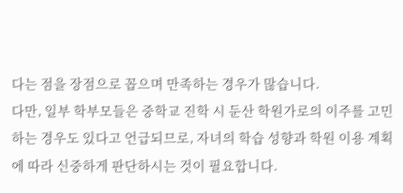다는 점을 장점으로 꼽으며 만족하는 경우가 많습니다.
다만, 일부 학부모들은 중학교 진학 시 둔산 학원가로의 이주를 고민하는 경우도 있다고 언급되므로, 자녀의 학습 성향과 학원 이용 계획에 따라 신중하게 판단하시는 것이 필요합니다.